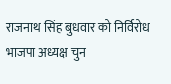राजनाथ सिंह बुधवार को निर्विरोध भाजपा अध्यक्ष चुन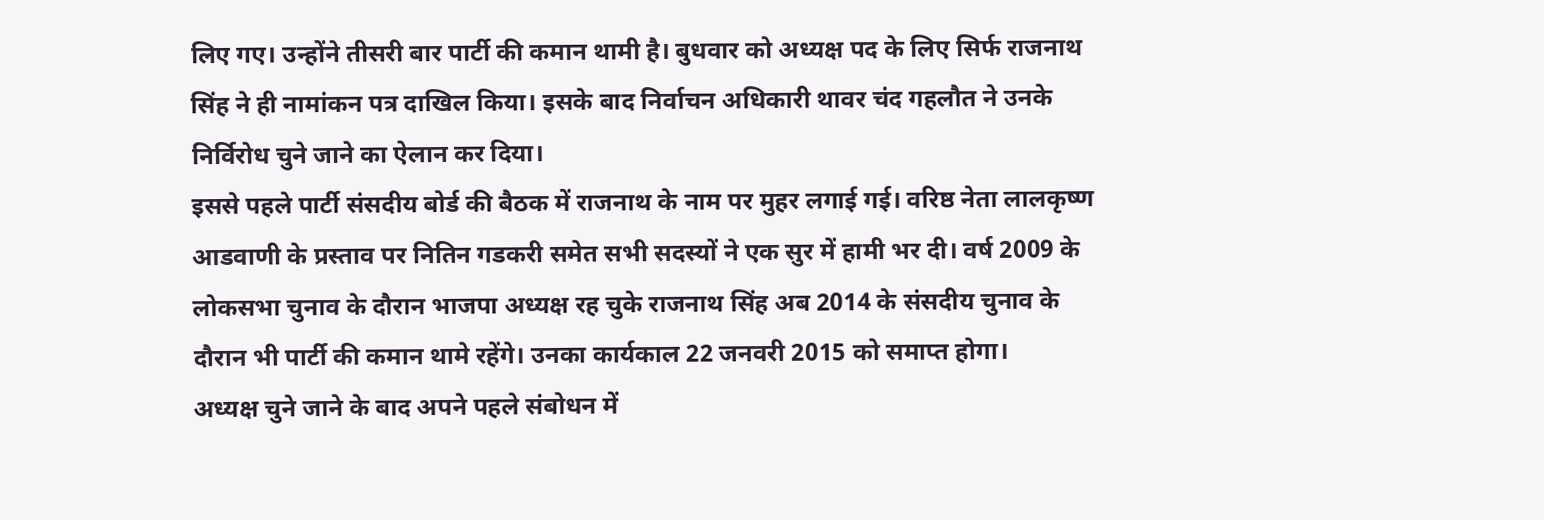लिए गए। उन्होंने तीसरी बार पार्टी की कमान थामी है। बुधवार को अध्यक्ष पद के लिए सिर्फ राजनाथ सिंह ने ही नामांकन पत्र दाखिल किया। इसके बाद निर्वाचन अधिकारी थावर चंद गहलौत ने उनके निर्विरोध चुने जाने का ऐलान कर दिया।
इससे पहले पार्टी संसदीय बोर्ड की बैठक में राजनाथ के नाम पर मुहर लगाई गई। वरिष्ठ नेता लालकृष्ण आडवाणी के प्रस्ताव पर नितिन गडकरी समेत सभी सदस्यों ने एक सुर में हामी भर दी। वर्ष 2009 के लोकसभा चुनाव के दौरान भाजपा अध्यक्ष रह चुके राजनाथ सिंह अब 2014 के संसदीय चुनाव के दौरान भी पार्टी की कमान थामे रहेंगे। उनका कार्यकाल 22 जनवरी 2015 को समाप्त होगा।
अध्यक्ष चुने जाने के बाद अपने पहले संबोधन में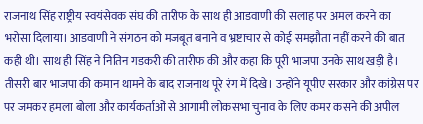राजनाथ सिंह राष्ट्रीय स्वयंसेवक संघ की तारीफ के साथ ही आडवाणी की सलाह पर अमल करने का भरोसा दिलाया। आडवाणी ने संगठन को मजबूत बनाने व भ्रष्टाचार से कोई समझौता नहीं करने की बात कही थी। साथ ही सिंह ने नितिन गडकरी की तारीफ की और कहा कि पूरी भाजपा उनके साथ खड़ी है।
तीसरी बार भाजपा की कमान थामने के बाद राजनाथ पूरे रंग में दिखे। उन्होंने यूपीए सरकार और कांग्रेस पर पर जमकर हमला बोला और कार्यकर्ताओं से आगामी लोकसभा चुनाव के लिए कमर कसने की अपील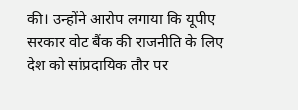की। उन्होंने आरोप लगाया कि यूपीए सरकार वोट बैंक की राजनीति के लिए देश को सांप्रदायिक तौर पर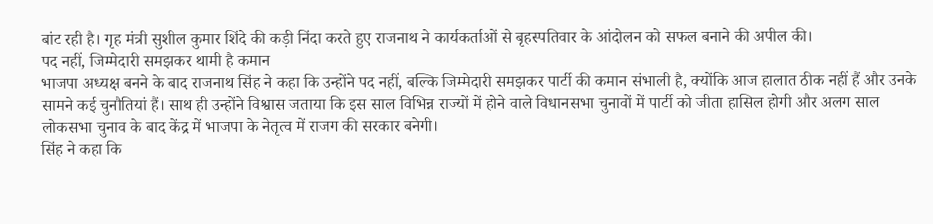बांट रही है। गृह मंत्री सुशील कुमार शिंदे की कड़ी निंदा करते हुए राजनाथ ने कार्यकर्ताओं से बृहस्पतिवार के आंदोलन को सफल बनाने की अपील की।
पद नहीं, जिम्मेदारी समझकर थामी है कमान
भाजपा अध्यक्ष बनने के बाद राजनाथ सिंह ने कहा कि उन्होंने पद नहीं, बल्कि जिम्मेदारी समझकर पार्टी की कमान संभाली है, क्योंकि आज हालात ठीक नहीं हैं और उनके सामने कई चुनौतियां हैं। साथ ही उन्होंने विश्वास जताया कि इस साल विभिन्न राज्यों में होने वाले विधानसभा चुनावों में पार्टी को जीता हासिल होगी और अलग साल लोकसभा चुनाव के बाद केंद्र में भाजपा के नेतृत्व में राजग की सरकार बनेगी।
सिंह ने कहा कि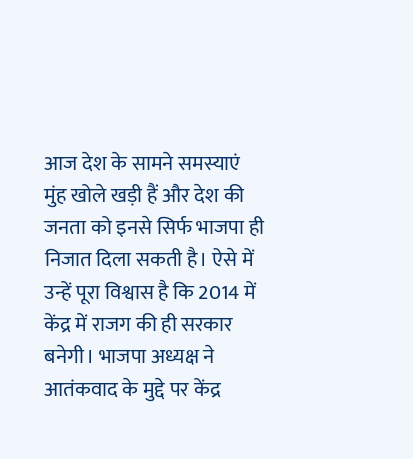आज देश के सामने समस्याएं मुंह खोले खड़ी हैं और देश की जनता को इनसे सिर्फ भाजपा ही निजात दिला सकती है। ऐसे में उन्हें पूरा विश्वास है कि 2014 में केंद्र में राजग की ही सरकार बनेगी। भाजपा अध्यक्ष ने आतंकवाद के मुद्दे पर केंद्र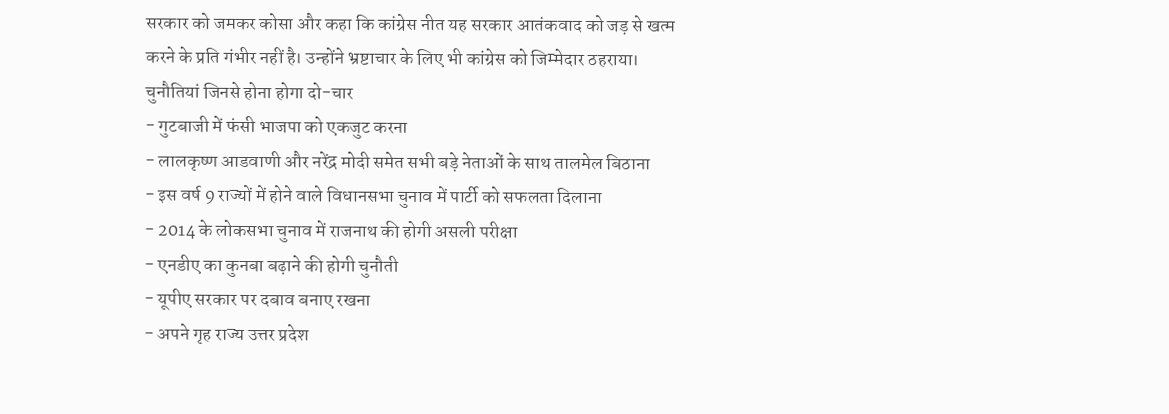सरकार को जमकर कोसा और कहा कि कांग्रेस नीत यह सरकार आतंकवाद को जड़ से खत्म करने के प्रति गंभीर नहीं है। उन्होंने भ्रष्टाचार के लिए भी कांग्रेस को जिम्मेदार ठहराया।
चुनौतियां जिनसे होना होगा दो-चार
- गुटबाजी में फंसी भाजपा को एकजुट करना
- लालकृष्ण आडवाणी और नरेंद्र मोदी समेत सभी बड़े नेताओं के साथ तालमेल बिठाना
- इस वर्ष 9 राज्यों में होने वाले विधानसभा चुनाव में पार्टी को सफलता दिलाना
- 2014 के लोकसभा चुनाव में राजनाथ की होगी असली परीक्षा
- एनडीए का कुनबा बढ़ाने की होगी चुनौती
- यूपीए सरकार पर दबाव बनाए रखना
- अपने गृह राज्य उत्तर प्रदेश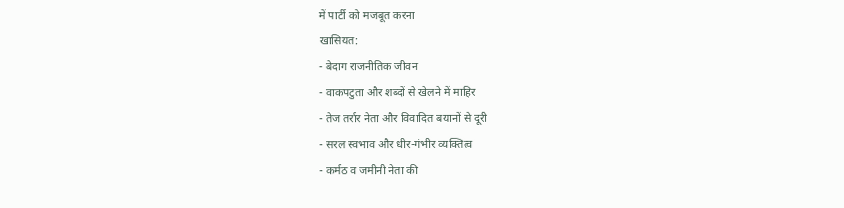में पार्टी को मजबूत करना
खासियत:
- बेदाग राजनीतिक जीवन
- वाकपटुता और शब्दों से खेलने में माहिर
- तेज तर्रार नेता और विवादित बयानों से दूरी
- सरल स्वभाव और धीर-गंभीर व्यक्तित्व
- कर्मठ व जमीनी नेता की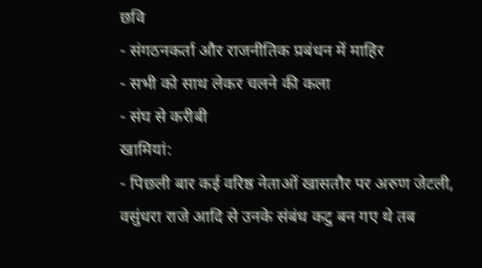छवि
- संगठनकर्ता और राजनीतिक प्रबंधन में माहिर
- सभी को साथ लेकर चलने की कला
- संघ से करीबी
खामियां:
- पिछली बार कई वरिष्ठ नेताओं खासतौर पर अरुण जेटली, वसुंधरा राजे आदि से उनके संबंध कटु बन गए थे तब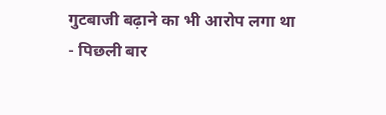गुटबाजी बढ़ाने का भी आरोप लगा था
- पिछली बार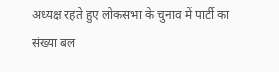अध्यक्ष रहते हुए लोकसभा के चुनाव में पार्टी का संख्या बल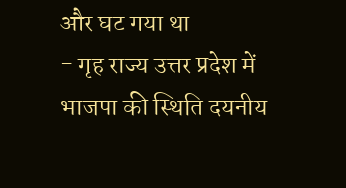और घट गया था
- गृह राज्य उत्तर प्रदेश में भाजपा की स्थिति दयनीय